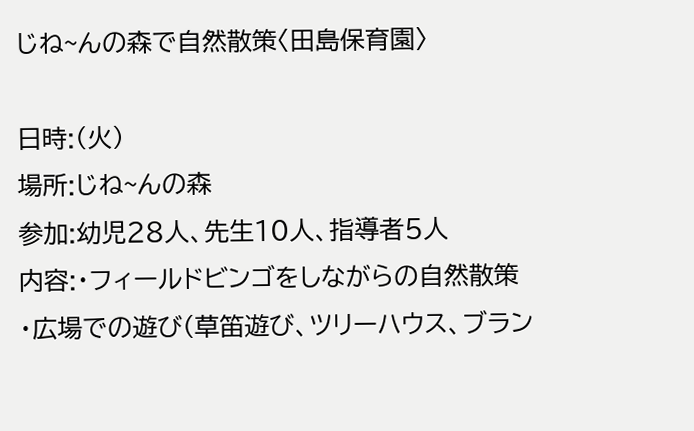じね~んの森で自然散策〈田島保育園〉

日時:(火)
場所:じね~んの森
参加:幼児28人、先生10人、指導者5人
内容:・フィールドビンゴをしながらの自然散策
・広場での遊び(草笛遊び、ツリーハウス、ブラン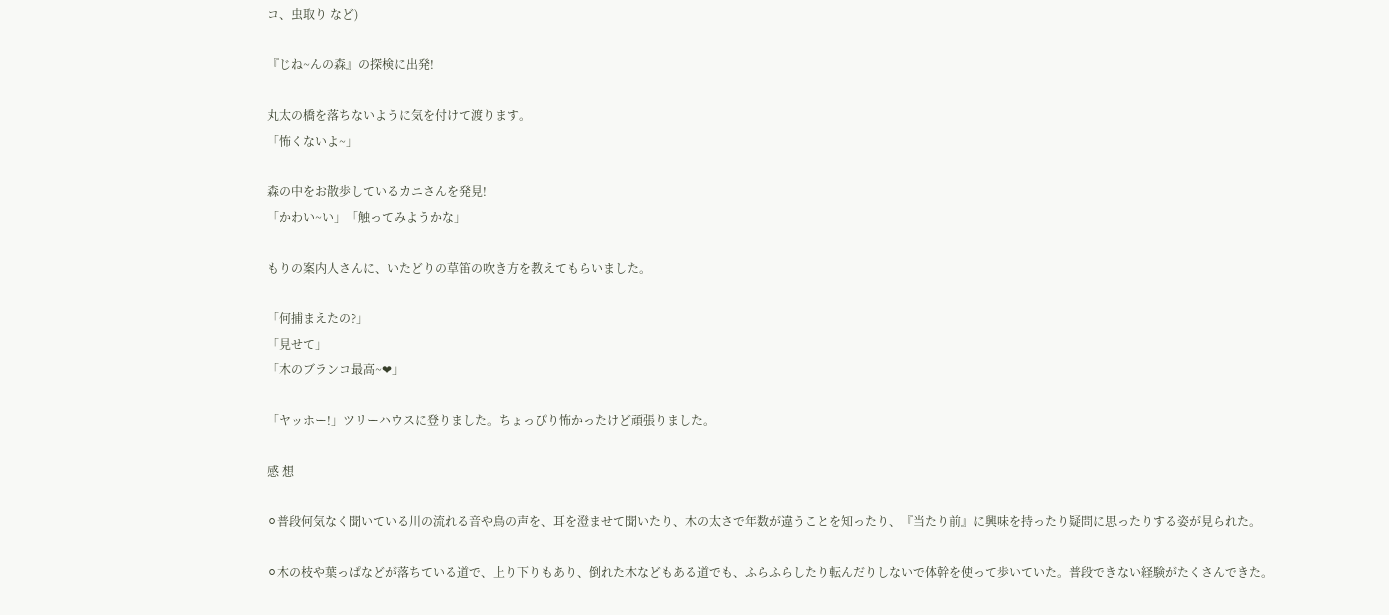コ、虫取り など)

『じね~んの森』の探検に出発!

丸太の橋を落ちないように気を付けて渡ります。
「怖くないよ~」

森の中をお散歩しているカニさんを発見!
「かわい~い」「触ってみようかな」

もりの案内人さんに、いたどりの草笛の吹き方を教えてもらいました。

「何捕まえたの?」
「見せて」
「木のブランコ最高~❤」

「ヤッホー!」ツリーハウスに登りました。ちょっぴり怖かったけど頑張りました。

感 想

⚪普段何気なく聞いている川の流れる音や鳥の声を、耳を澄ませて聞いたり、木の太さで年数が違うことを知ったり、『当たり前』に興味を持ったり疑問に思ったりする姿が見られた。

⚪木の枝や葉っぱなどが落ちている道で、上り下りもあり、倒れた木などもある道でも、ふらふらしたり転んだりしないで体幹を使って歩いていた。普段できない経験がたくさんできた。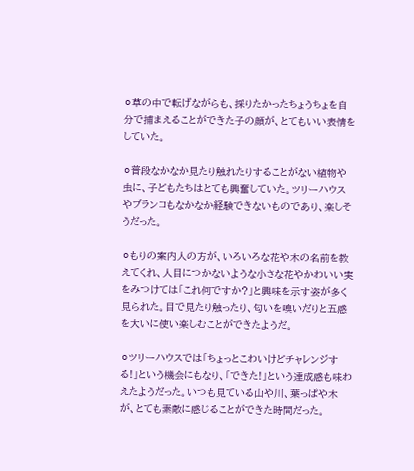⚪草の中で転げながらも、採りたかったちょうちょを自分で捕まえることができた子の顔が、とてもいい表情をしていた。

⚪普段なかなか見たり触れたりすることがない植物や虫に、子どもたちはとても興奮していた。ツリーハウスやブランコもなかなか経験できないものであり、楽しそうだった。

⚪もりの案内人の方が、いろいろな花や木の名前を教えてくれ、人目につかないような小さな花やかわいい実をみつけては「これ何ですか?」と興味を示す姿が多く見られた。目で見たり触ったり、匂いを嗅いだりと五感を大いに使い楽しむことができたようだ。

⚪ツリーハウスでは「ちょっとこわいけどチャレンジする!」という機会にもなり、「できた!」という達成感も味わえたようだった。いつも見ている山や川、葉っぱや木が、とても素敵に感じることができた時間だった。